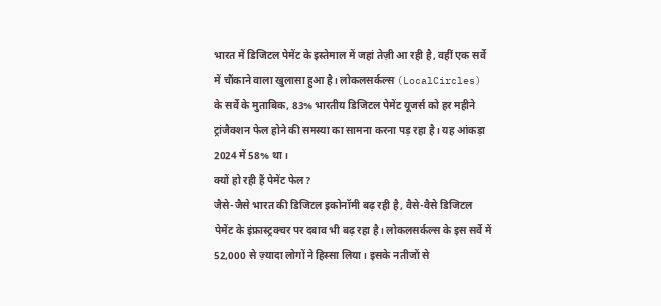भारत में डिजिटल पेमेंट के इस्तेमाल में जहां तेज़ी आ रही है, वहीं एक सर्वे में चौंकाने वाला खुलासा हुआ है। लोकलसर्कल्स (LocalCircles) के सर्वे के मुताबिक, 83% भारतीय डिजिटल पेमेंट यूजर्स को हर महीने ट्रांजैक्शन फेल होने की समस्या का सामना करना पड़ रहा है। यह आंकड़ा 2024 में 58% था।
क्यों हो रही हैं पेमेंट फेल?
जैसे-जैसे भारत की डिजिटल इकोनॉमी बढ़ रही है, वैसे-वैसे डिजिटल पेमेंट के इंफ्रास्ट्रक्चर पर दबाव भी बढ़ रहा है। लोकलसर्कल्स के इस सर्वे में 52,000 से ज़्यादा लोगों ने हिस्सा लिया। इसके नतीजों से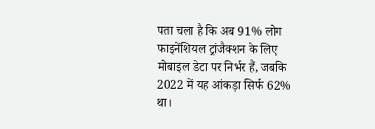पता चला है कि अब 91% लोग फाइनेंशियल ट्रांजैक्शन के लिए मोबाइल डेटा पर निर्भर हैं, जबकि 2022 में यह आंकड़ा सिर्फ 62% था।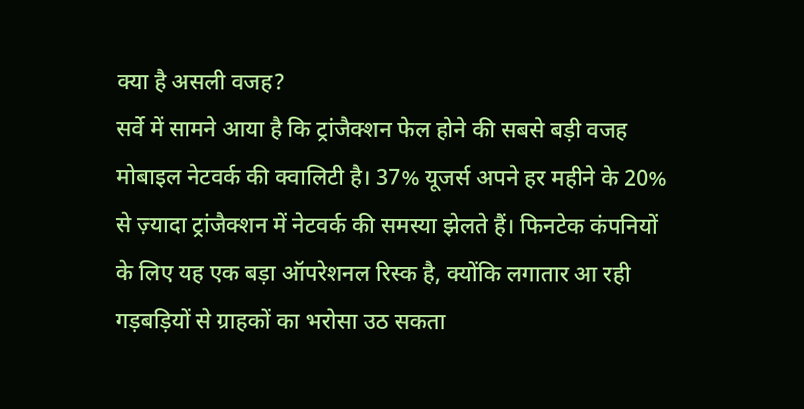क्या है असली वजह?
सर्वे में सामने आया है कि ट्रांजैक्शन फेल होने की सबसे बड़ी वजह मोबाइल नेटवर्क की क्वालिटी है। 37% यूजर्स अपने हर महीने के 20% से ज़्यादा ट्रांजैक्शन में नेटवर्क की समस्या झेलते हैं। फिनटेक कंपनियों के लिए यह एक बड़ा ऑपरेशनल रिस्क है, क्योंकि लगातार आ रही गड़बड़ियों से ग्राहकों का भरोसा उठ सकता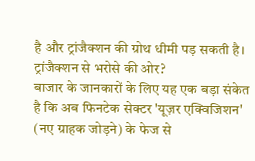है और ट्रांजैक्शन की ग्रोथ धीमी पड़ सकती है।
ट्रांजैक्शन से भरोसे की ओर?
बाजार के जानकारों के लिए यह एक बड़ा संकेत है कि अब फिनटेक सेक्टर 'यूज़र एक्विजिशन' (नए ग्राहक जोड़ने) के फेज से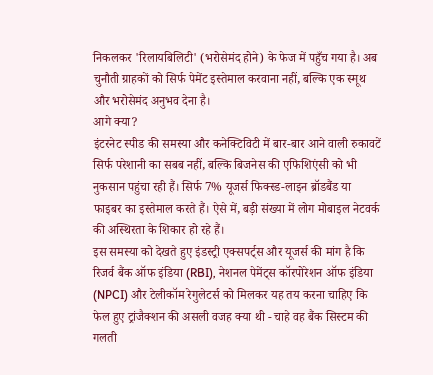निकलकर 'रिलायबिलिटी' (भरोसेमंद होने) के फेज में पहुँच गया है। अब चुनौती ग्राहकों को सिर्फ पेमेंट इस्तेमाल करवाना नहीं, बल्कि एक स्मूथ और भरोसेमंद अनुभव देना है।
आगे क्या?
इंटरनेट स्पीड की समस्या और कनेक्टिविटी में बार-बार आने वाली रुकावटें सिर्फ परेशानी का सबब नहीं, बल्कि बिजनेस की एफिशिएंसी को भी नुकसान पहुंचा रही हैं। सिर्फ 7% यूजर्स फिक्स्ड-लाइन ब्रॉडबैंड या फाइबर का इस्तेमाल करते हैं। ऐसे में, बड़ी संख्या में लोग मोबाइल नेटवर्क की अस्थिरता के शिकार हो रहे हैं।
इस समस्या को देखते हुए इंडस्ट्री एक्सपर्ट्स और यूजर्स की मांग है कि रिजर्व बैंक ऑफ इंडिया (RBI), नेशनल पेमेंट्स कॉरपोरेशन ऑफ इंडिया (NPCI) और टेलीकॉम रेगुलेटर्स को मिलकर यह तय करना चाहिए कि फेल हुए ट्रांजैक्शन की असली वजह क्या थी - चाहे वह बैंक सिस्टम की गलती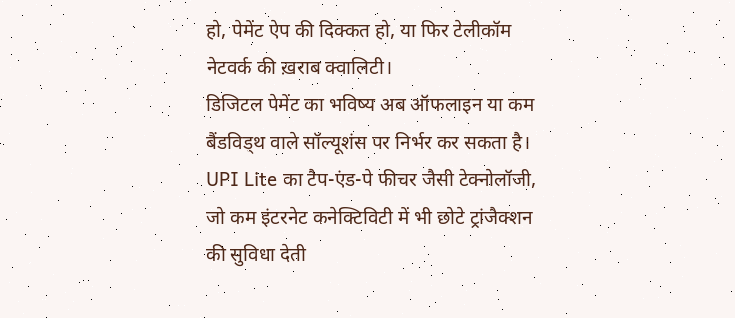हो, पेमेंट ऐप की दिक्कत हो, या फिर टेलीकॉम नेटवर्क की ख़राब क्वालिटी।
डिजिटल पेमेंट का भविष्य अब ऑफलाइन या कम बैंडविड्थ वाले सॉल्यूशंस पर निर्भर कर सकता है। UPI Lite का टैप-एंड-पे फीचर जैसी टेक्नोलॉजी, जो कम इंटरनेट कनेक्टिविटी में भी छोटे ट्रांजैक्शन की सुविधा देती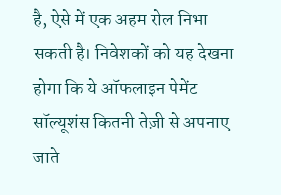है, ऐसे में एक अहम रोल निभा सकती है। निवेशकों को यह देखना होगा कि ये ऑफलाइन पेमेंट सॉल्यूशंस कितनी तेज़ी से अपनाए जाते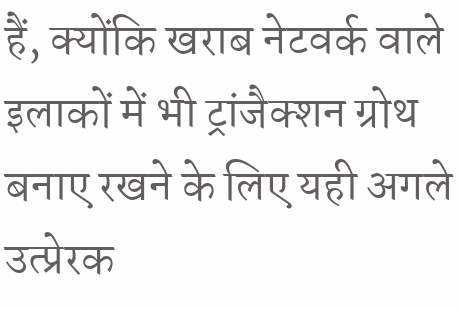हैं, क्योंकि खराब नेटवर्क वाले इलाकों में भी ट्रांजैक्शन ग्रोथ बनाए रखने के लिए यही अगले उत्प्रेरक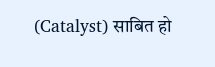(Catalyst) साबित हो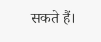सकते हैं।